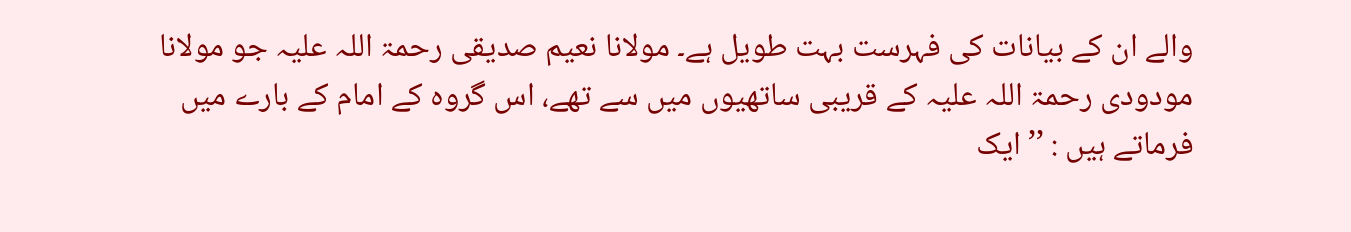والے ان کے بیانات کی فہرست بہت طویل ہے۔ مولانا نعیم صدیقی رحمۃ اللہ علیہ جو مولانا مودودی رحمۃ اللہ علیہ کے قریبی ساتھیوں میں سے تھے، اس گروہ کے امام کے بارے میں فرماتے ہیں : ’’ ایک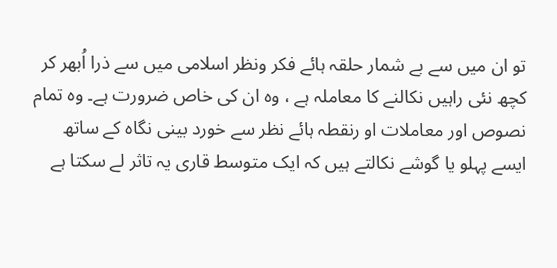تو ان میں سے بے شمار حلقہ ہائے فکر ونظر اسلامی میں سے ذرا اُبھر کر کچھ نئی راہیں نکالنے کا معاملہ ہے ، وہ ان کی خاص ضرورت ہے۔ وہ تمام نصوص اور معاملات او رنقطہ ہائے نظر سے خورد بینی نگاہ کے ساتھ ایسے پہلو یا گوشے نکالتے ہیں کہ ایک متوسط قاری یہ تاثر لے سکتا ہے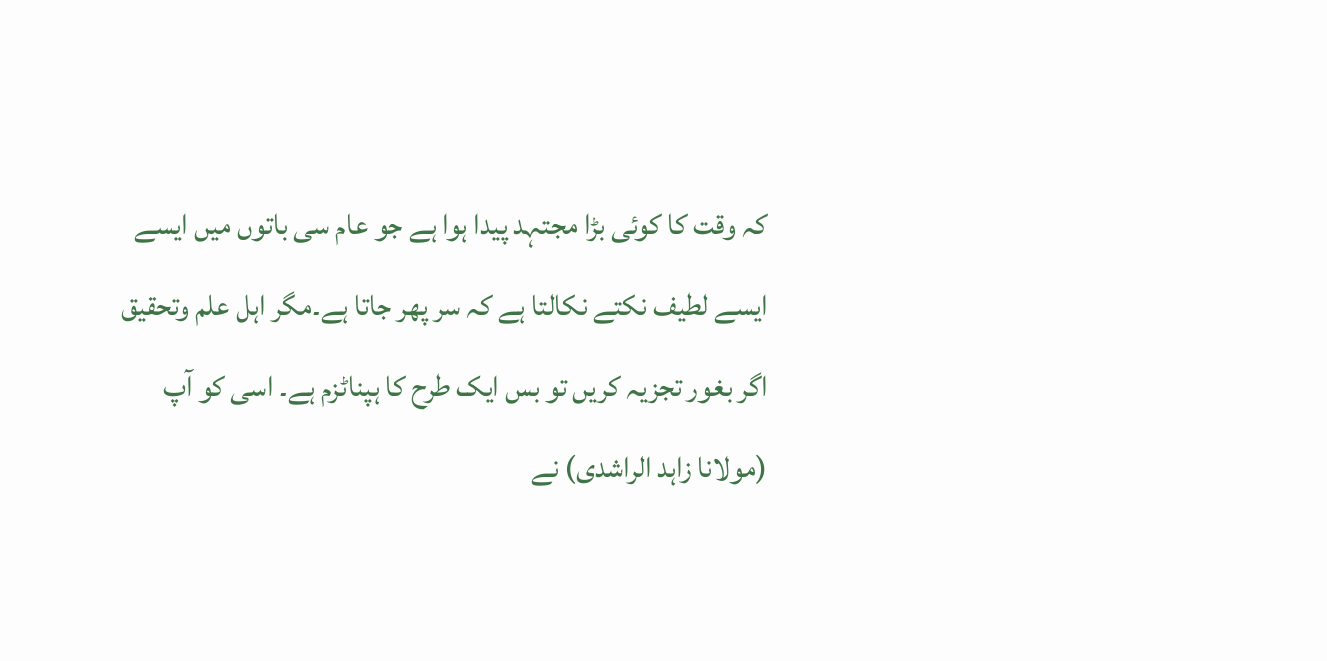کہ وقت کا کوئی بڑا مجتہد پیدا ہوا ہے جو عام سی باتوں میں ایسے ایسے لطیف نکتے نکالتا ہے کہ سر پھر جاتا ہے۔مگر اہل علم وتحقیق اگر بغور تجزیہ کریں تو بس ایک طرح کا ہپناٹزم ہے۔ اسی کو آپ (مولانا زاہد الراشدی) نے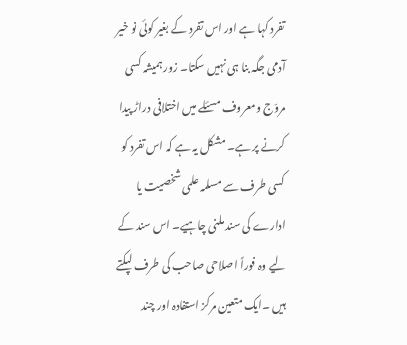تفرد کہا ہے اور اس تفرد کے بغیر کوئی نو خیر آدمی جگہ بنا ہی نہیں سکتا۔ زور ہمیشہ کسی مروّج ومعروف مسئلے میں اختلافی دراڑ پیدا کرنے پر ہے۔ مشکل یہ ہے کہ اس تفرد کو کسی طرف سے مسلمہ علمی شخصیت یا ادارے کی سند ملنی چاہیے۔ اس سند کے لیے وہ فوراً اصلاحی صاحب کی طرف لپکتے ہیں ۔ایک متعین مرکز استفادہ اور چند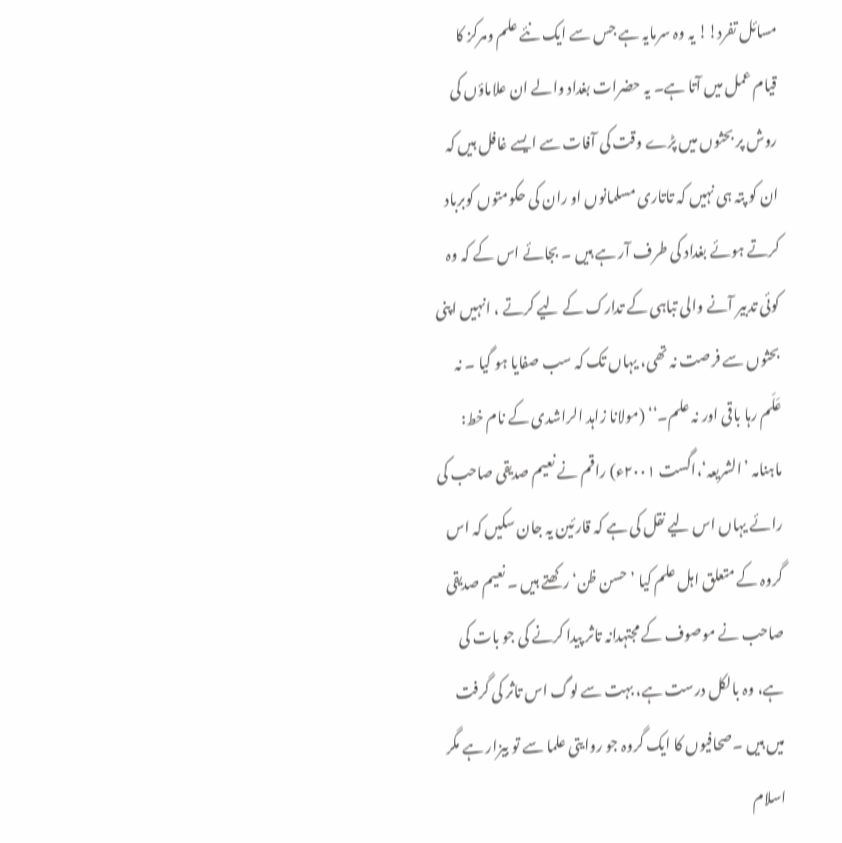مسائل تفرد!! یہ وہ سرمایہ ہے جس سے ایک نئے علم ومرکز کا قیام عمل میں آتا ہے۔ یہ حضرات بغداد والے ان علاماؤں کی روش پر بحثوں میں پڑے وقت کی آفات سے ایسے غافل ہیں کہ ان کو پتہ ہی نہیں کہ تاتاری مسلمانوں او ران کی حکومتوں کوبرباد کرتے ہوئے بغداد کی طرف آر ہے ہیں ۔ بجائے اس کے کہ وہ کوئی تدبیر آنے والی تباہی کے تدارک کے لیے کرتے ، انہیں اپنی بحثوں سے فرصت نہ تھی، یہاں تک کہ سب صفایا ہو گیا ۔ نہ عَلَم رہا باقی اور نہ علم۔‘‘ (مولانا زاہد الراشدی کے نام خط: ماہنامہ ’الشریعہ‘،اگست ۲۰۰۱ء) راقم نے نعیم صدیقی صاحب کی رائے یہاں اس لیے نقل کی ہے کہ قارئین یہ جان سکیں کہ اس گروہ کے متعلق اہل علم کیا ’حسن ظن‘ رکھتے ہیں ۔ نعیم صدیقی صاحب نے موصوف کے مجتہدانہ تاثر پیدا کرنے کی جو بات کی ہے، وہ بالکل درست ہے، بہت سے لوگ اس تاثر کی گرفت میں ہیں ۔صحافیوں کا ایک گروہ جو روایتی علما سے تو بیزار ہے مگر اسلام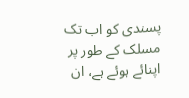پسندی کو اب تک مسلک کے طور پر اپنائے ہوئے ہے، ان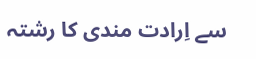سے اِرادت مندی کا رشتہ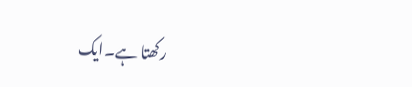رکھتا ہے۔ایک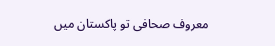معروف صحافی تو پاکستان میں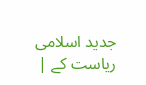جدید اسلامی ریاست کے |